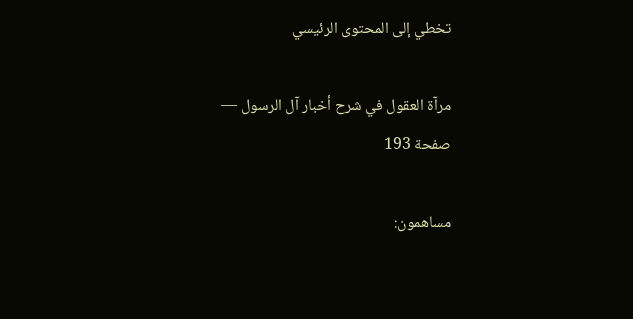تخطي إلى المحتوى الرئيسي

مرآة العقول في شرح أخبار آل الرسول — صفحة 193

مساهمون: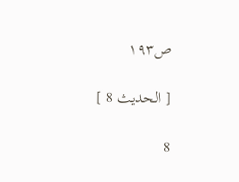ص١٩٣

[ الحديث 8 ]

8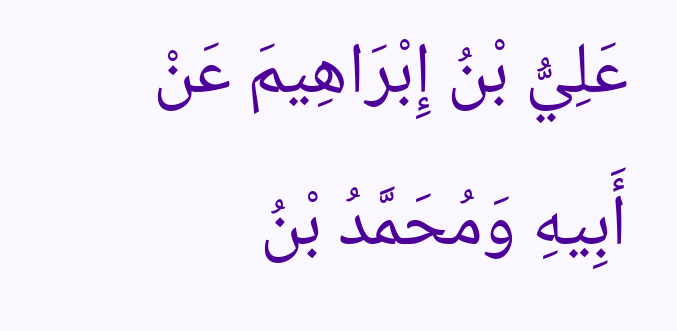عَلِيُّ بْنُ إِبْرَاهِيمَ عَنْ أَبِيهِ وَمُحَمَّدُ بْنُ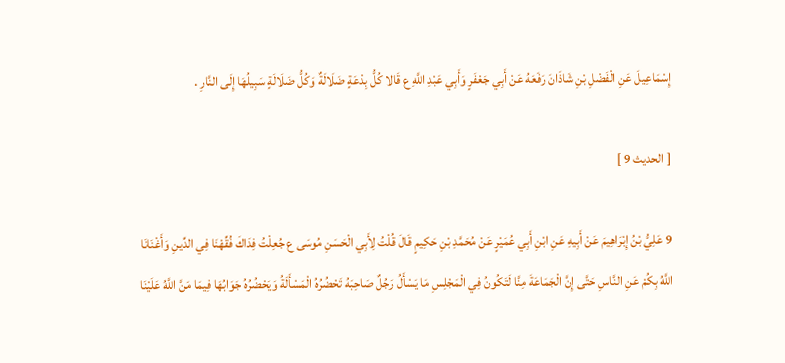إِسْمَاعِيلَ عَنِ الْفَضْلِ بْنِ شَاذَانَ رَفَعَهُ عَنْ أَبِي جَعْفَرٍ وَأَبِي عَبْدِ اللَّهِ ع قَالا كُلُّ بِدْعَةٍ ضَلَالَةٌ وَكُلُّ ضَلَالَةٍ سَبِيلُهَا إِلَى النَّارِ .

[ الحديث 9 ]

9 عَلِيُّ بْنُ إِبْرَاهِيمَ عَنْ أَبِيهِ عَنِ ابْنِ أَبِي عُمَيْرٍ عَنْ مُحَمَّدِ بْنِ حَكِيمٍ قَالَ قُلْتُ لِأَبِي الْحَسَنِ مُوسَى ع جُعِلْتُ فِدَاكَ فُقِّهْنَا فِي الدِّينِ وَأَغْنَانَا اللَّهُ بِكُمْ عَنِ النَّاسِ حَتَّى إِنَّ الْجَمَاعَةَ مِنَّا لَتَكُونُ فِي الْمَجْلِسِ مَا يَسْأَلُ رَجُلٌ صَاحِبَهُ تَحْضُرُهُ الْمَسْأَلَةُ وَيَحْضُرُهُ جَوَابُهَا فِيمَا مَنَّ اللَّهُ عَلَيْنَا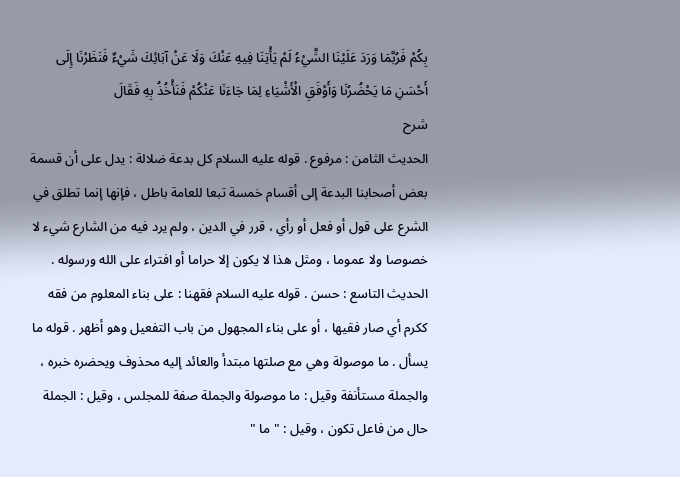بِكُمْ فَرُبَّمَا وَرَدَ عَلَيْنَا الشَّيْءُ لَمْ يَأْتِنَا فِيهِ عَنْكَ وَلَا عَنْ آبَائِكَ شَيْءٌ فَنَظَرْنَا إِلَى أَحْسَنِ مَا يَحْضُرُنَا وَأَوْفَقِ الْأَشْيَاءِ لِمَا جَاءَنَا عَنْكُمْ فَنَأْخُذُ بِهِ فَقَالَ
شرح
الحديث الثامن : مرفوع . قوله عليه السلام كل بدعة ضلالة : يدل على أن قسمة بعض أصحابنا البدعة إلى أقسام خمسة تبعا للعامة باطل ، فإنها إنما تطلق في الشرع على قول أو فعل أو رأي ، قرر في الدين ، ولم يرد فيه من الشارع شيء لا خصوصا ولا عموما ، ومثل هذا لا يكون إلا حراما أو افتراء على الله ورسوله . الحديث التاسع : حسن . قوله عليه السلام فقهنا : على بناء المعلوم من فقه ككرم أي صار فقيها ، أو على بناء المجهول من باب التفعيل وهو أظهر . قوله ما يسأل . ما موصولة وهي مع صلتها مبتدأ والعائد إليه محذوف ويحضره خبره ، والجملة مستأنفة وقيل : ما موصولة والجملة صفة للمجلس ، وقيل : الجملة حال من فاعل تكون ، وقيل : " ما "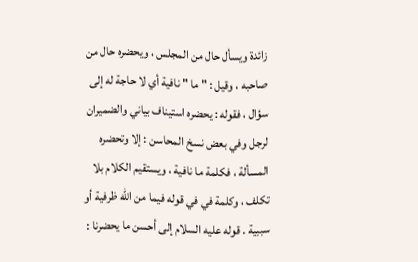زائدة ويسأل حال من المجلس ، ويحضره حال من صاحبه ، وقيل : " ما " نافية أي لا حاجة له إلى سؤال ، فقوله : يحضره استيناف بياني والضميران لرجل وفي بعض نسخ المحاسن : إلا وتحضره المسألة ، فكلمة ما نافية ، ويستقيم الكلام بلا تكلف ، وكلمة في في قوله فيما من الله ظرفية أو سببية . قوله عليه السلام إلى أحسن ما يحضرنا :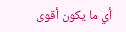أي ما يكون أقوى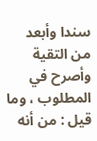سندا وأبعد من التقية وأصرح في المطلوب ، وما قيل : من أنه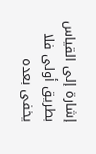إشارة إلى القياس بطريق أولى فلا يخفى بعده